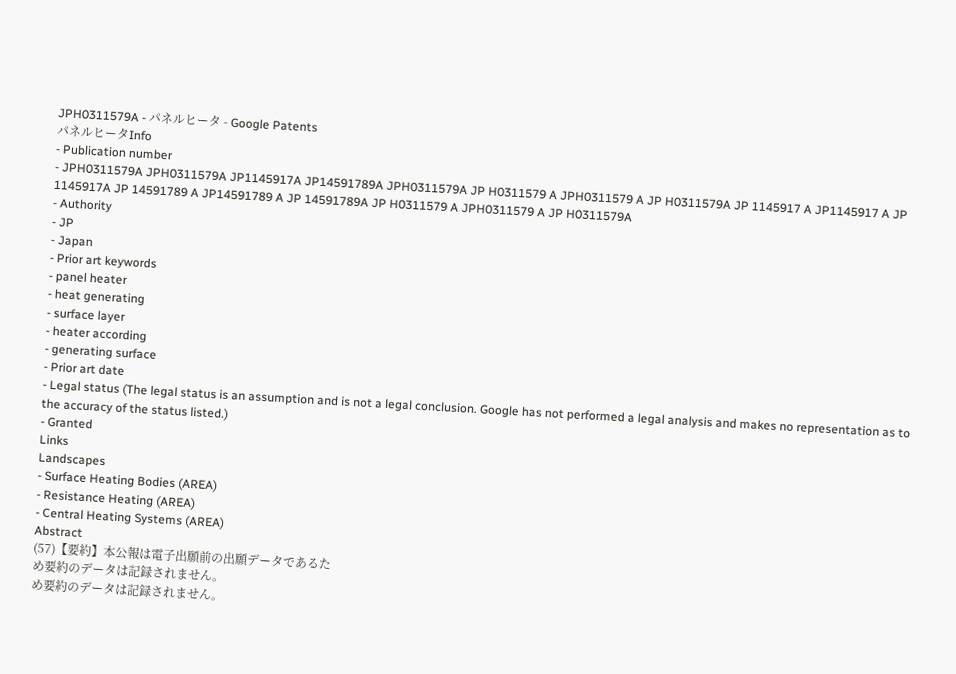JPH0311579A - パネルヒータ - Google Patents
パネルヒータInfo
- Publication number
- JPH0311579A JPH0311579A JP1145917A JP14591789A JPH0311579A JP H0311579 A JPH0311579 A JP H0311579A JP 1145917 A JP1145917 A JP 1145917A JP 14591789 A JP14591789 A JP 14591789A JP H0311579 A JPH0311579 A JP H0311579A
- Authority
- JP
- Japan
- Prior art keywords
- panel heater
- heat generating
- surface layer
- heater according
- generating surface
- Prior art date
- Legal status (The legal status is an assumption and is not a legal conclusion. Google has not performed a legal analysis and makes no representation as to the accuracy of the status listed.)
- Granted
Links
Landscapes
- Surface Heating Bodies (AREA)
- Resistance Heating (AREA)
- Central Heating Systems (AREA)
Abstract
(57)【要約】本公報は電子出願前の出願データであるた
め要約のデータは記録されません。
め要約のデータは記録されません。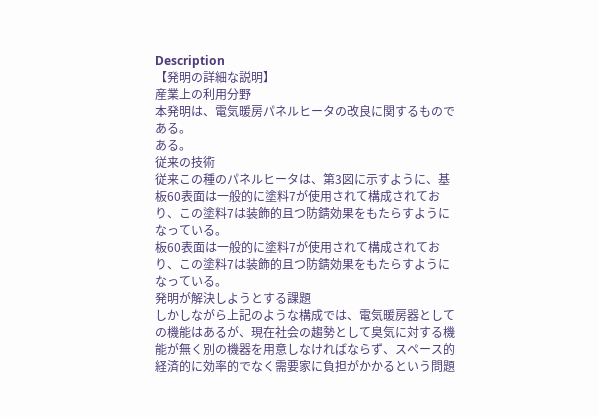Description
【発明の詳細な説明】
産業上の利用分野
本発明は、電気暖房パネルヒータの改良に関するもので
ある。
ある。
従来の技術
従来この種のパネルヒータは、第3図に示すように、基
板60表面は一般的に塗料7が使用されて構成されてお
り、この塗料7は装飾的且つ防錆効果をもたらすように
なっている。
板60表面は一般的に塗料7が使用されて構成されてお
り、この塗料7は装飾的且つ防錆効果をもたらすように
なっている。
発明が解決しようとする課題
しかしながら上記のような構成では、電気暖房器として
の機能はあるが、現在社会の趨勢として臭気に対する機
能が無く別の機器を用意しなければならず、スペース的
経済的に効率的でなく需要家に負担がかかるという問題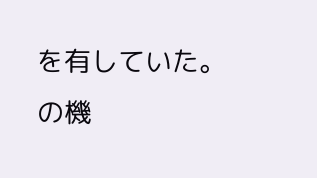を有していた。
の機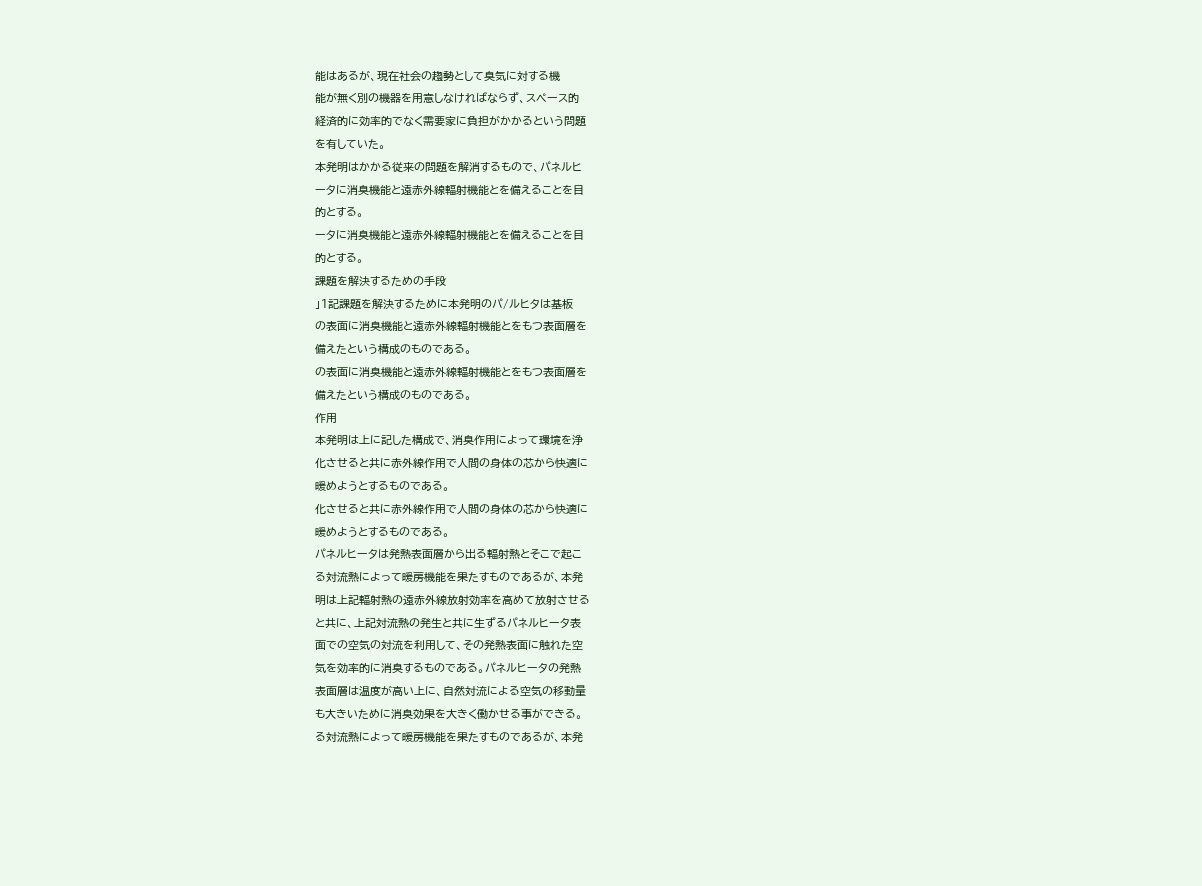能はあるが、現在社会の趨勢として臭気に対する機
能が無く別の機器を用意しなければならず、スペース的
経済的に効率的でなく需要家に負担がかかるという問題
を有していた。
本発明はかかる従来の問題を解消するもので、パネルヒ
ータに消臭機能と遠赤外線輻射機能とを備えることを目
的とする。
ータに消臭機能と遠赤外線輻射機能とを備えることを目
的とする。
課題を解決するための手段
」1記課題を解決するために本発明のパ/ルヒタは基板
の表面に消臭機能と遠赤外線輻射機能とをもつ表面層を
備えたという構成のものである。
の表面に消臭機能と遠赤外線輻射機能とをもつ表面層を
備えたという構成のものである。
作用
本発明は上に記した構成で、消臭作用によって環境を浄
化させると共に赤外線作用で人間の身体の芯から快適に
暖めようとするものである。
化させると共に赤外線作用で人間の身体の芯から快適に
暖めようとするものである。
パネルヒータは発熱表面層から出る輻射熱とそこで起こ
る対流熱によって暖房機能を果たすものであるが、本発
明は上記輻射熱の遠赤外線放射効率を高めて放射させる
と共に、上記対流熱の発生と共に生ずるパネルヒータ表
面での空気の対流を利用して、その発熱表面に触れた空
気を効率的に消臭するものである。パネルヒータの発熱
表面層は温度が高い上に、自然対流による空気の移動量
も大きいために消臭効果を大きく働かせる事ができる。
る対流熱によって暖房機能を果たすものであるが、本発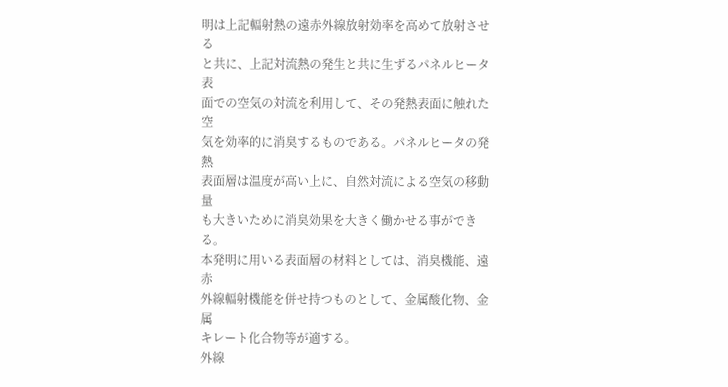明は上記輻射熱の遠赤外線放射効率を高めて放射させる
と共に、上記対流熱の発生と共に生ずるパネルヒータ表
面での空気の対流を利用して、その発熱表面に触れた空
気を効率的に消臭するものである。パネルヒータの発熱
表面層は温度が高い上に、自然対流による空気の移動量
も大きいために消臭効果を大きく働かせる事ができる。
本発明に用いる表面層の材料としては、消臭機能、遠赤
外線輻射機能を併せ持つものとして、金属酸化物、金属
キレート化合物等が適する。
外線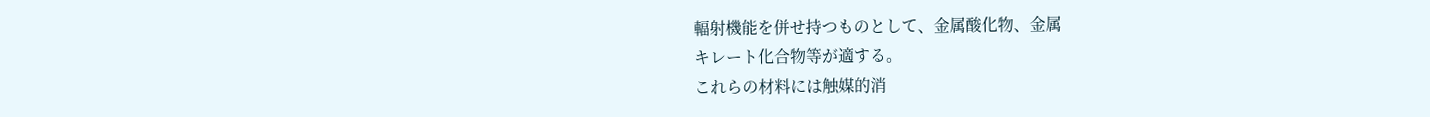輻射機能を併せ持つものとして、金属酸化物、金属
キレート化合物等が適する。
これらの材料には触媒的消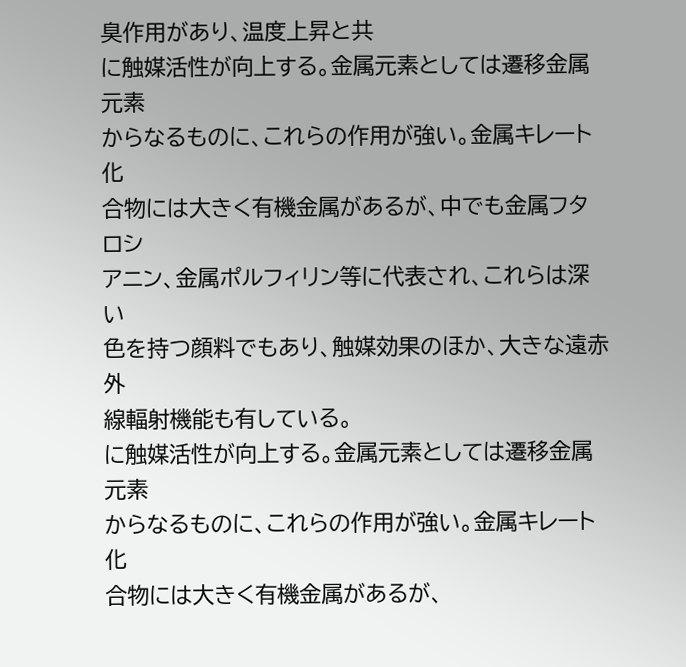臭作用があり、温度上昇と共
に触媒活性が向上する。金属元素としては遷移金属元素
からなるものに、これらの作用が強い。金属キレート化
合物には大きく有機金属があるが、中でも金属フタロシ
アニン、金属ポルフィリン等に代表され、これらは深い
色を持つ顔料でもあり、触媒効果のほか、大きな遠赤外
線輻射機能も有している。
に触媒活性が向上する。金属元素としては遷移金属元素
からなるものに、これらの作用が強い。金属キレート化
合物には大きく有機金属があるが、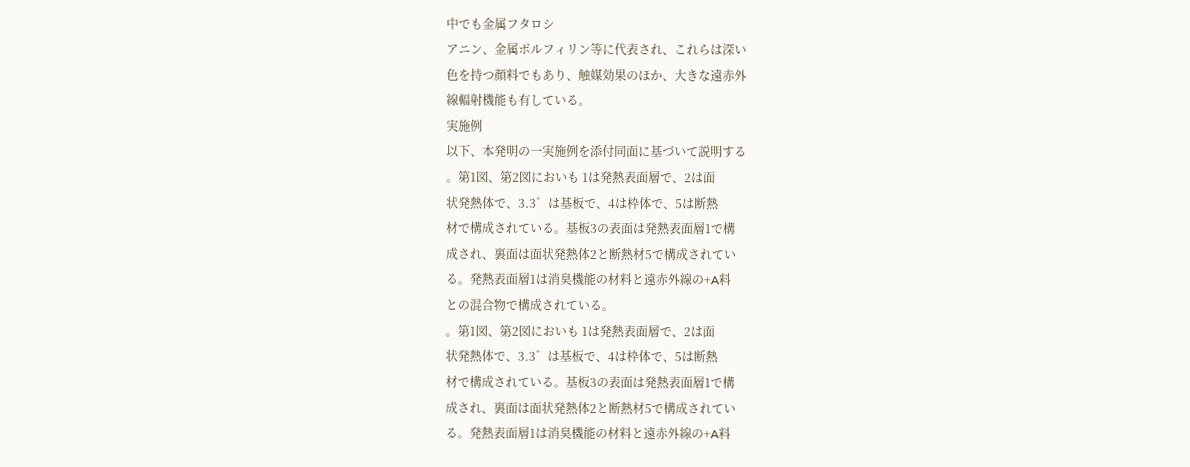中でも金属フタロシ
アニン、金属ポルフィリン等に代表され、これらは深い
色を持つ顔料でもあり、触媒効果のほか、大きな遠赤外
線輻射機能も有している。
実施例
以下、本発明の一実施例を添付同面に基づいて説明する
。第1図、第2図においも 1は発熱表面層で、2は面
状発熱体で、3.3゛は基板で、4は枠体で、5は断熱
材で構成されている。基板3の表面は発熱表面層1で構
成され、裏面は面状発熱体2と断熱材5で構成されてい
る。発熱表面層1は消臭機能の材料と遠赤外線の+A料
との混合物で構成されている。
。第1図、第2図においも 1は発熱表面層で、2は面
状発熱体で、3.3゛は基板で、4は枠体で、5は断熱
材で構成されている。基板3の表面は発熱表面層1で構
成され、裏面は面状発熱体2と断熱材5で構成されてい
る。発熱表面層1は消臭機能の材料と遠赤外線の+A料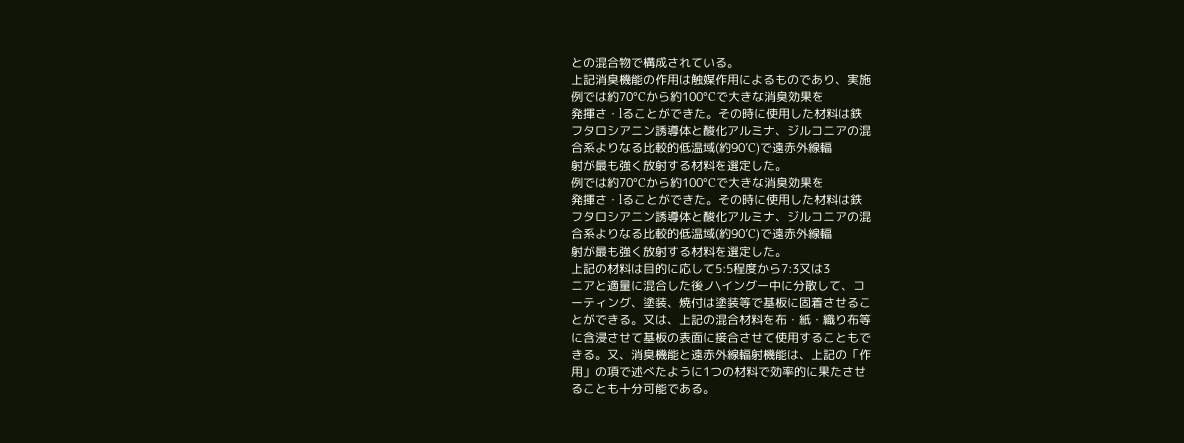との混合物で構成されている。
上記消臭機能の作用は触媒作用によるものであり、実施
例では約70°Cから約100°Cで大きな消臭効果を
発揮さ・lることができた。その時に使用した材料は鉄
フタロシアニン誘導体と酸化アルミナ、ジルコニアの混
合系よりなる比較的低温域(約90’C)で遠赤外線輻
射が最も強く放射する材料を選定した。
例では約70°Cから約100°Cで大きな消臭効果を
発揮さ・lることができた。その時に使用した材料は鉄
フタロシアニン誘導体と酸化アルミナ、ジルコニアの混
合系よりなる比較的低温域(約90’C)で遠赤外線輻
射が最も強く放射する材料を選定した。
上記の材料は目的に応して5:5程度から7:3又は3
ニアと適量に混合した後ノ\イングー中に分散して、コ
ーティング、塗装、焼付は塗装等で基板に固着させるこ
とができる。又は、上記の混合材料を布・紙・織り布等
に含浸させて基板の表面に接合させて使用することもで
きる。又、消臭機能と遠赤外線輻射機能は、上記の「作
用」の項で述べたように1つの材料で効率的に果たさせ
ることも十分可能である。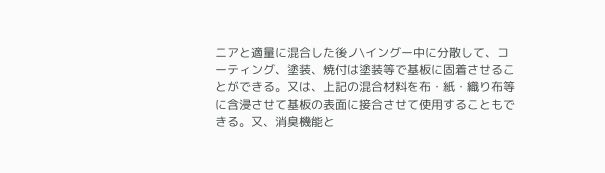ニアと適量に混合した後ノ\イングー中に分散して、コ
ーティング、塗装、焼付は塗装等で基板に固着させるこ
とができる。又は、上記の混合材料を布・紙・織り布等
に含浸させて基板の表面に接合させて使用することもで
きる。又、消臭機能と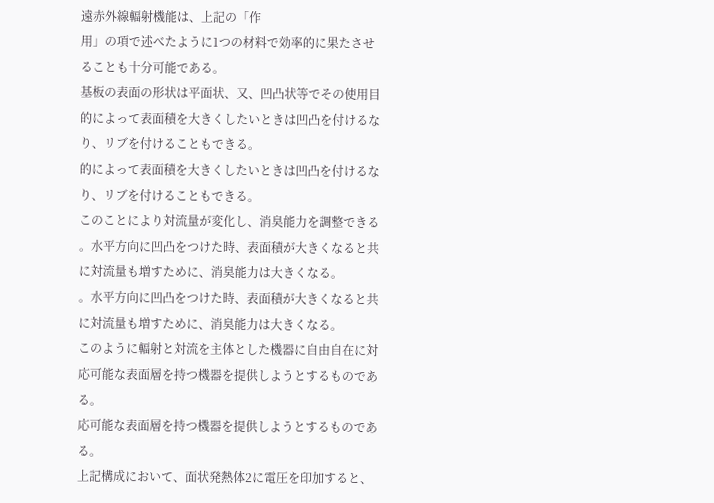遠赤外線輻射機能は、上記の「作
用」の項で述べたように1つの材料で効率的に果たさせ
ることも十分可能である。
基板の表面の形状は平面状、又、凹凸状等でその使用目
的によって表面積を大きくしたいときは凹凸を付けるな
り、リブを付けることもできる。
的によって表面積を大きくしたいときは凹凸を付けるな
り、リブを付けることもできる。
このことにより対流量が変化し、消臭能力を調整できる
。水平方向に凹凸をつけた時、表面積が大きくなると共
に対流量も増すために、消臭能力は大きくなる。
。水平方向に凹凸をつけた時、表面積が大きくなると共
に対流量も増すために、消臭能力は大きくなる。
このように輻射と対流を主体とした機器に自由自在に対
応可能な表面層を持つ機器を提供しようとするものであ
る。
応可能な表面層を持つ機器を提供しようとするものであ
る。
上記構成において、面状発熱体2に電圧を印加すると、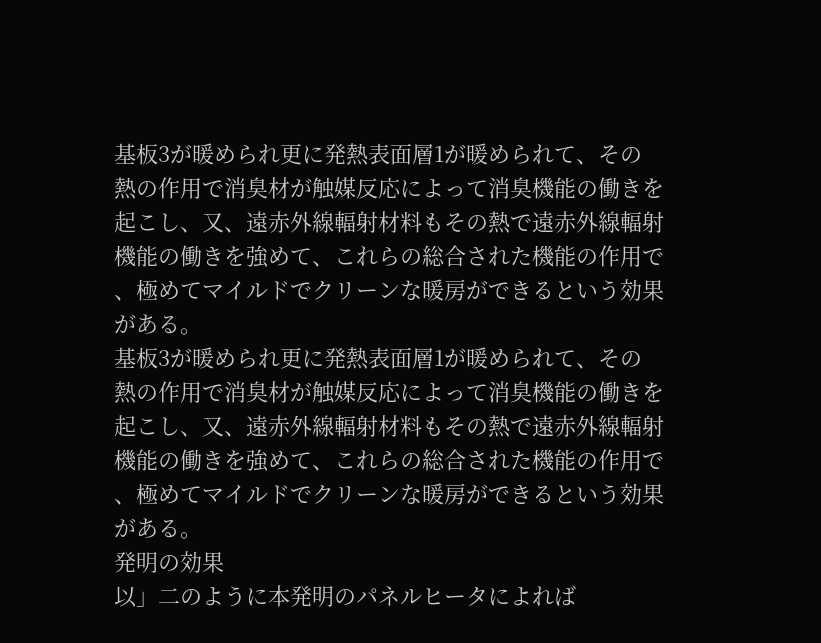基板3が暖められ更に発熱表面層1が暖められて、その
熱の作用で消臭材が触媒反応によって消臭機能の働きを
起こし、又、遠赤外線輻射材料もその熱で遠赤外線輻射
機能の働きを強めて、これらの総合された機能の作用で
、極めてマイルドでクリーンな暖房ができるという効果
がある。
基板3が暖められ更に発熱表面層1が暖められて、その
熱の作用で消臭材が触媒反応によって消臭機能の働きを
起こし、又、遠赤外線輻射材料もその熱で遠赤外線輻射
機能の働きを強めて、これらの総合された機能の作用で
、極めてマイルドでクリーンな暖房ができるという効果
がある。
発明の効果
以」二のように本発明のパネルヒータによれば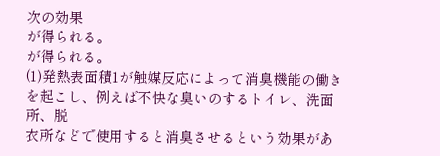次の効果
が得られる。
が得られる。
(1)発熱表面積1が触媒反応によって消臭機能の働き
を起こし、例えば不快な臭いのするトイレ、洗面所、脱
衣所などで使用すると消臭させるという効果があ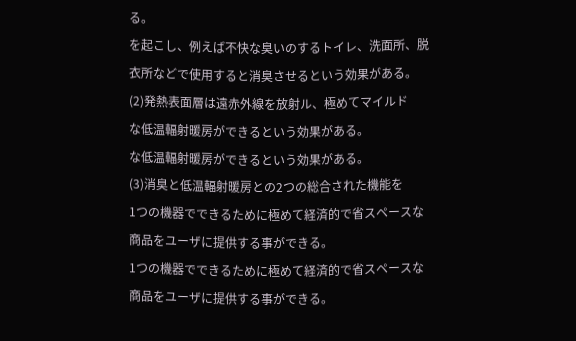る。
を起こし、例えば不快な臭いのするトイレ、洗面所、脱
衣所などで使用すると消臭させるという効果がある。
(2)発熱表面層は遠赤外線を放射ル、極めてマイルド
な低温輻射暖房ができるという効果がある。
な低温輻射暖房ができるという効果がある。
(3)消臭と低温輻射暖房との2つの総合された機能を
1つの機器でできるために極めて経済的で省スペースな
商品をユーザに提供する事ができる。
1つの機器でできるために極めて経済的で省スペースな
商品をユーザに提供する事ができる。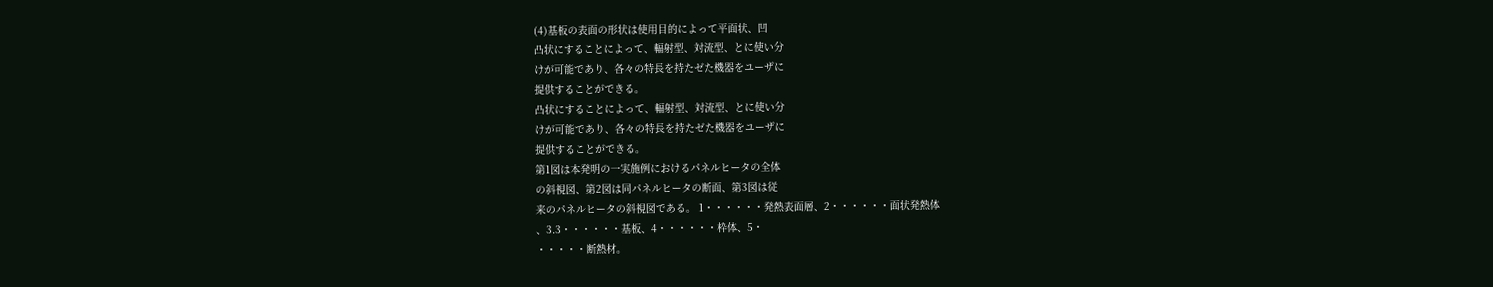(4)基板の表面の形状は使用目的によって平面状、凹
凸状にすることによって、輻射型、対流型、とに使い分
けが可能であり、各々の特長を持たゼた機器をユーザに
提供することができる。
凸状にすることによって、輻射型、対流型、とに使い分
けが可能であり、各々の特長を持たゼた機器をユーザに
提供することができる。
第1図は本発明の一実施例におけるパネルヒータの全体
の斜視図、第2図は同パネルヒータの断面、第3図は従
来のパネルヒータの斜視図である。 1・・・・・・発熱表面層、2・・・・・・面状発熱体
、3.3・・・・・・基板、4・・・・・・枠体、5・
・・・・・断熱材。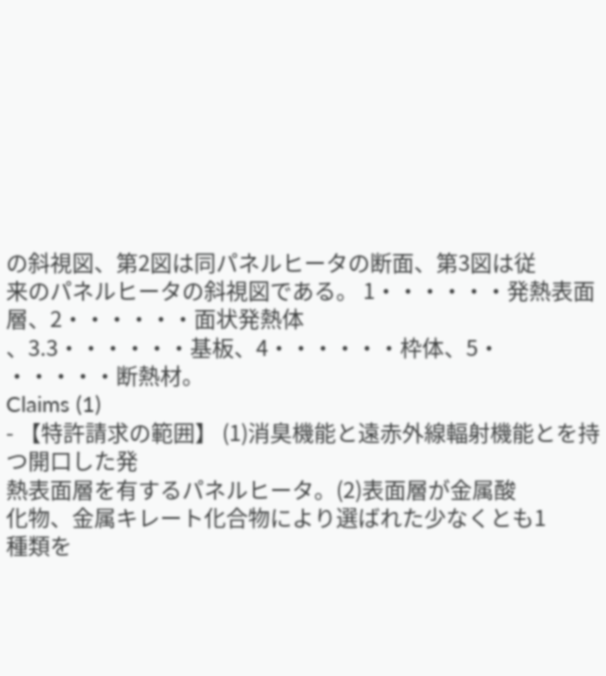の斜視図、第2図は同パネルヒータの断面、第3図は従
来のパネルヒータの斜視図である。 1・・・・・・発熱表面層、2・・・・・・面状発熱体
、3.3・・・・・・基板、4・・・・・・枠体、5・
・・・・・断熱材。
Claims (1)
- 【特許請求の範囲】 (1)消臭機能と遠赤外線輻射機能とを持つ開口した発
熱表面層を有するパネルヒータ。(2)表面層が金属酸
化物、金属キレート化合物により選ばれた少なくとも1
種類を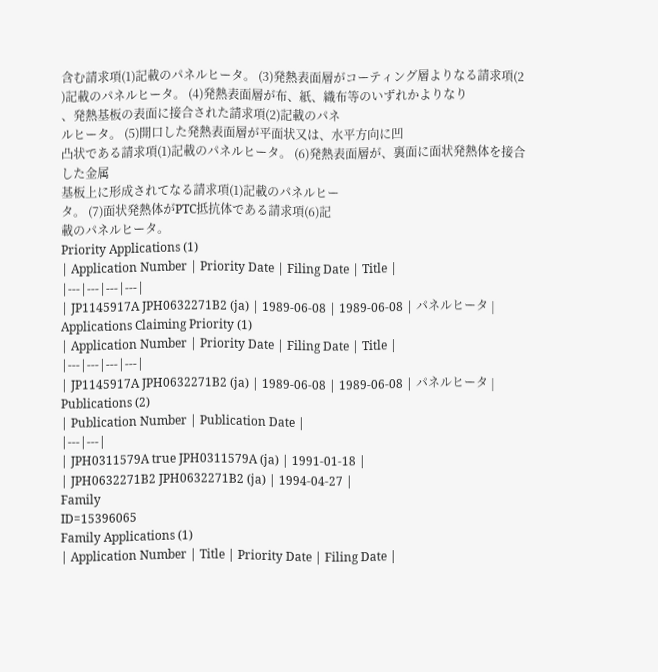含む請求項(1)記載のパネルヒータ。 (3)発熱表面層がコーティング層よりなる請求項(2
)記載のパネルヒータ。 (4)発熱表面層が布、紙、織布等のいずれかよりなり
、発熱基板の表面に接合された請求項(2)記載のパネ
ルヒータ。 (5)開口した発熱表面層が平面状又は、水平方向に凹
凸状である請求項(1)記載のパネルヒータ。 (6)発熱表面層が、裏面に面状発熱体を接合した金属
基板上に形成されてなる請求項(1)記載のパネルヒー
タ。 (7)面状発熱体がPTC抵抗体である請求項(6)記
載のパネルヒータ。
Priority Applications (1)
| Application Number | Priority Date | Filing Date | Title |
|---|---|---|---|
| JP1145917A JPH0632271B2 (ja) | 1989-06-08 | 1989-06-08 | パネルヒータ |
Applications Claiming Priority (1)
| Application Number | Priority Date | Filing Date | Title |
|---|---|---|---|
| JP1145917A JPH0632271B2 (ja) | 1989-06-08 | 1989-06-08 | パネルヒータ |
Publications (2)
| Publication Number | Publication Date |
|---|---|
| JPH0311579A true JPH0311579A (ja) | 1991-01-18 |
| JPH0632271B2 JPH0632271B2 (ja) | 1994-04-27 |
Family
ID=15396065
Family Applications (1)
| Application Number | Title | Priority Date | Filing Date |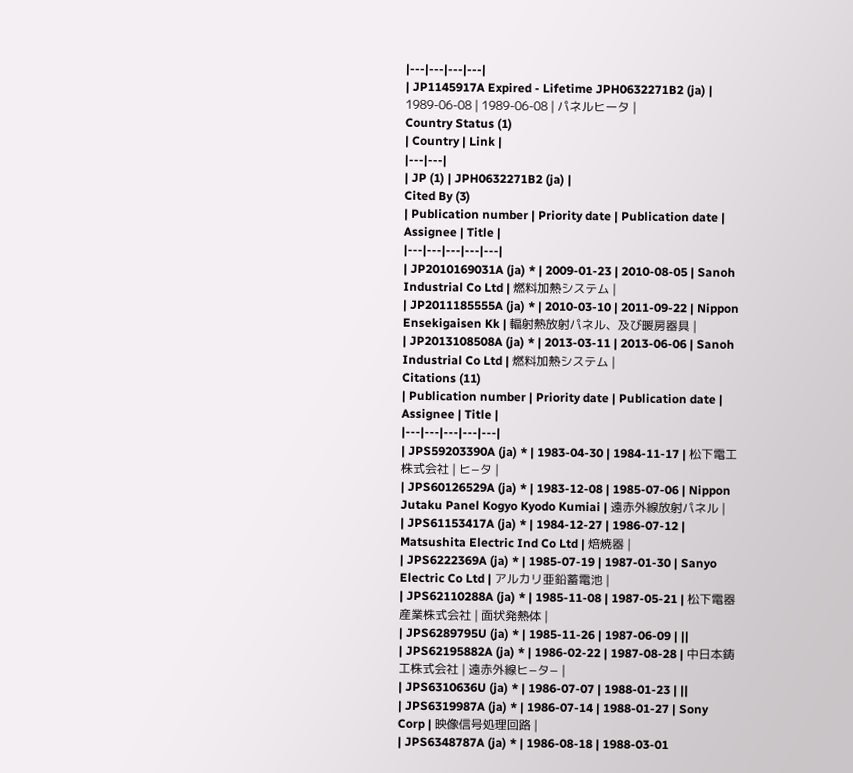|---|---|---|---|
| JP1145917A Expired - Lifetime JPH0632271B2 (ja) | 1989-06-08 | 1989-06-08 | パネルヒータ |
Country Status (1)
| Country | Link |
|---|---|
| JP (1) | JPH0632271B2 (ja) |
Cited By (3)
| Publication number | Priority date | Publication date | Assignee | Title |
|---|---|---|---|---|
| JP2010169031A (ja) * | 2009-01-23 | 2010-08-05 | Sanoh Industrial Co Ltd | 燃料加熱システム |
| JP2011185555A (ja) * | 2010-03-10 | 2011-09-22 | Nippon Ensekigaisen Kk | 輻射熱放射パネル、及び暖房器具 |
| JP2013108508A (ja) * | 2013-03-11 | 2013-06-06 | Sanoh Industrial Co Ltd | 燃料加熱システム |
Citations (11)
| Publication number | Priority date | Publication date | Assignee | Title |
|---|---|---|---|---|
| JPS59203390A (ja) * | 1983-04-30 | 1984-11-17 | 松下電工株式会社 | ヒ−タ |
| JPS60126529A (ja) * | 1983-12-08 | 1985-07-06 | Nippon Jutaku Panel Kogyo Kyodo Kumiai | 遠赤外線放射パネル |
| JPS61153417A (ja) * | 1984-12-27 | 1986-07-12 | Matsushita Electric Ind Co Ltd | 焙焼器 |
| JPS6222369A (ja) * | 1985-07-19 | 1987-01-30 | Sanyo Electric Co Ltd | アルカリ亜鉛蓄電池 |
| JPS62110288A (ja) * | 1985-11-08 | 1987-05-21 | 松下電器産業株式会社 | 面状発熱体 |
| JPS6289795U (ja) * | 1985-11-26 | 1987-06-09 | ||
| JPS62195882A (ja) * | 1986-02-22 | 1987-08-28 | 中日本鋳工株式会社 | 遠赤外線ヒ−タ− |
| JPS6310636U (ja) * | 1986-07-07 | 1988-01-23 | ||
| JPS6319987A (ja) * | 1986-07-14 | 1988-01-27 | Sony Corp | 映像信号処理回路 |
| JPS6348787A (ja) * | 1986-08-18 | 1988-03-01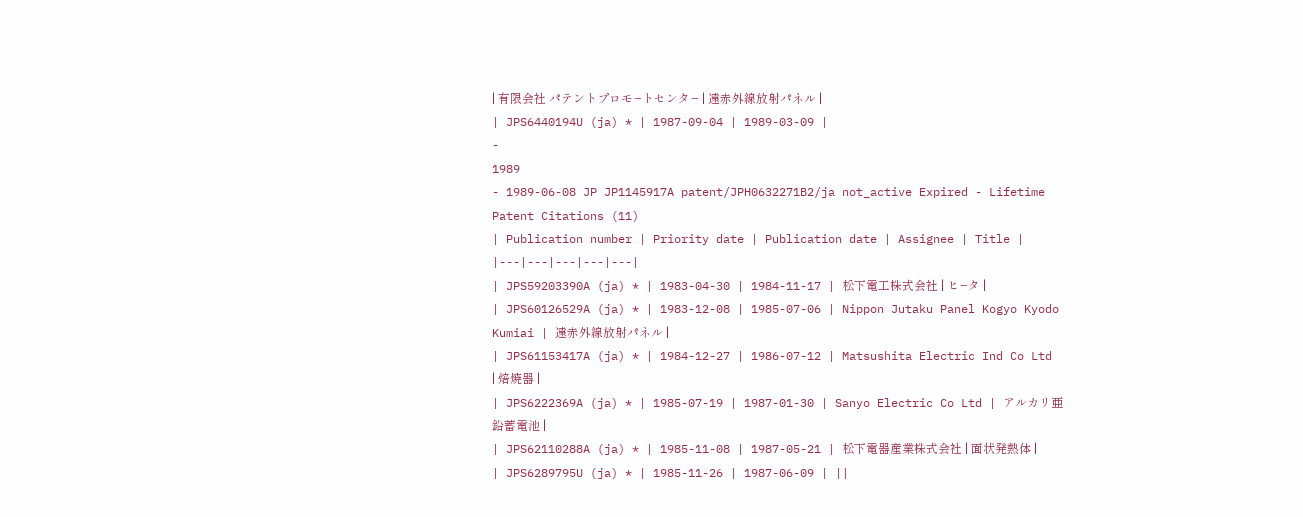| 有限会社 パテントプロモ−トセンタ− | 遠赤外線放射パネル |
| JPS6440194U (ja) * | 1987-09-04 | 1989-03-09 |
-
1989
- 1989-06-08 JP JP1145917A patent/JPH0632271B2/ja not_active Expired - Lifetime
Patent Citations (11)
| Publication number | Priority date | Publication date | Assignee | Title |
|---|---|---|---|---|
| JPS59203390A (ja) * | 1983-04-30 | 1984-11-17 | 松下電工株式会社 | ヒ−タ |
| JPS60126529A (ja) * | 1983-12-08 | 1985-07-06 | Nippon Jutaku Panel Kogyo Kyodo Kumiai | 遠赤外線放射パネル |
| JPS61153417A (ja) * | 1984-12-27 | 1986-07-12 | Matsushita Electric Ind Co Ltd | 焙焼器 |
| JPS6222369A (ja) * | 1985-07-19 | 1987-01-30 | Sanyo Electric Co Ltd | アルカリ亜鉛蓄電池 |
| JPS62110288A (ja) * | 1985-11-08 | 1987-05-21 | 松下電器産業株式会社 | 面状発熱体 |
| JPS6289795U (ja) * | 1985-11-26 | 1987-06-09 | ||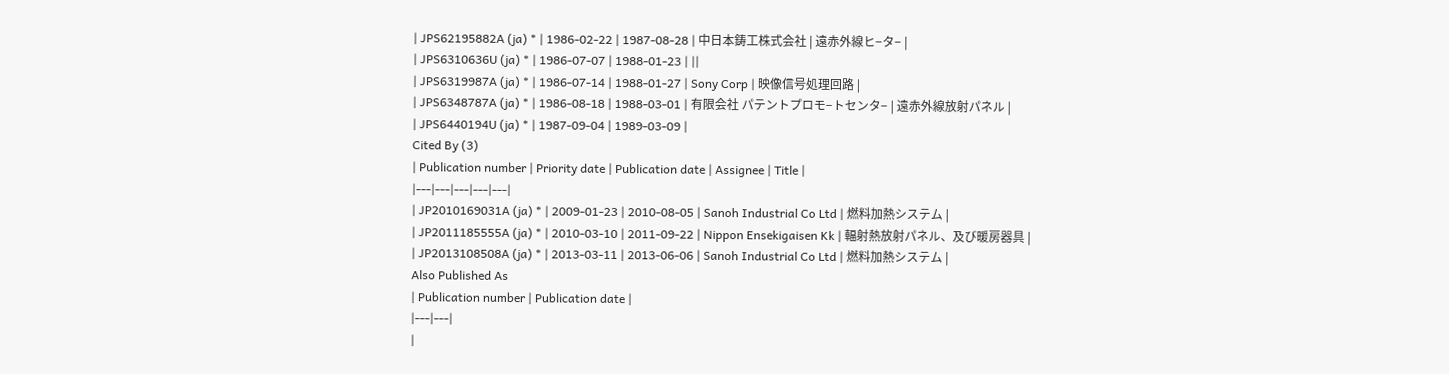| JPS62195882A (ja) * | 1986-02-22 | 1987-08-28 | 中日本鋳工株式会社 | 遠赤外線ヒ−タ− |
| JPS6310636U (ja) * | 1986-07-07 | 1988-01-23 | ||
| JPS6319987A (ja) * | 1986-07-14 | 1988-01-27 | Sony Corp | 映像信号処理回路 |
| JPS6348787A (ja) * | 1986-08-18 | 1988-03-01 | 有限会社 パテントプロモ−トセンタ− | 遠赤外線放射パネル |
| JPS6440194U (ja) * | 1987-09-04 | 1989-03-09 |
Cited By (3)
| Publication number | Priority date | Publication date | Assignee | Title |
|---|---|---|---|---|
| JP2010169031A (ja) * | 2009-01-23 | 2010-08-05 | Sanoh Industrial Co Ltd | 燃料加熱システム |
| JP2011185555A (ja) * | 2010-03-10 | 2011-09-22 | Nippon Ensekigaisen Kk | 輻射熱放射パネル、及び暖房器具 |
| JP2013108508A (ja) * | 2013-03-11 | 2013-06-06 | Sanoh Industrial Co Ltd | 燃料加熱システム |
Also Published As
| Publication number | Publication date |
|---|---|
|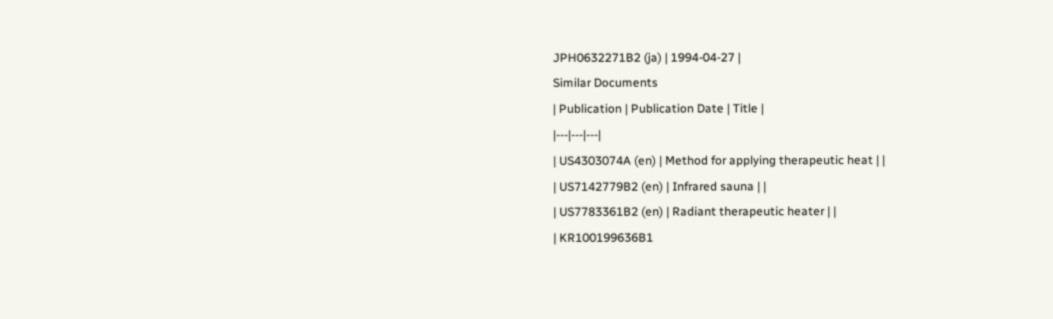JPH0632271B2 (ja) | 1994-04-27 |
Similar Documents
| Publication | Publication Date | Title |
|---|---|---|
| US4303074A (en) | Method for applying therapeutic heat | |
| US7142779B2 (en) | Infrared sauna | |
| US7783361B2 (en) | Radiant therapeutic heater | |
| KR100199636B1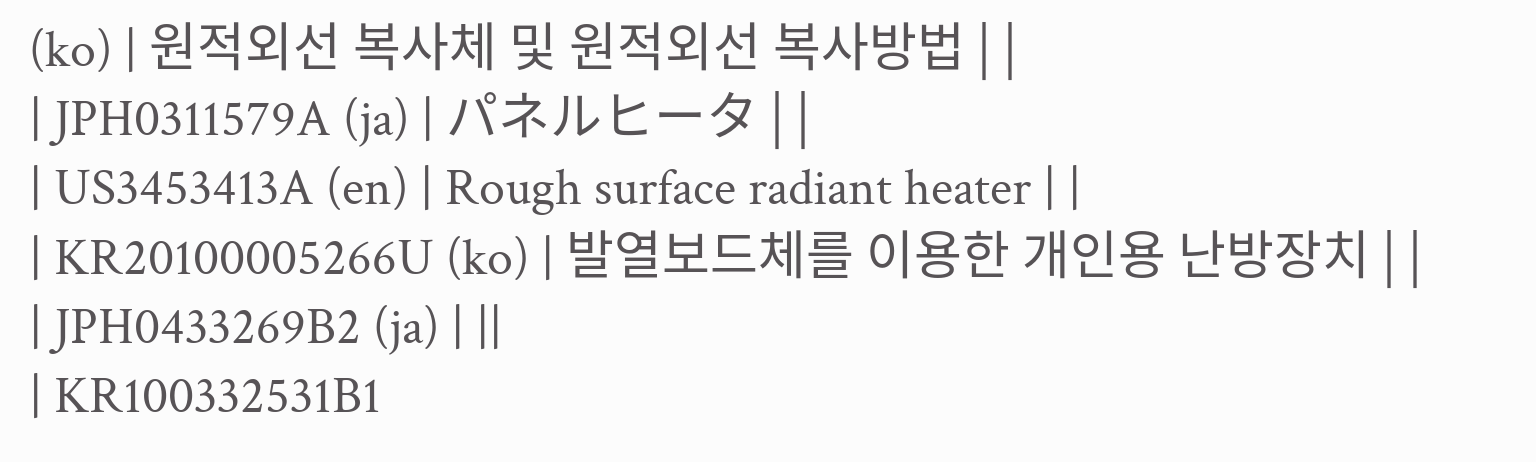(ko) | 원적외선 복사체 및 원적외선 복사방법 | |
| JPH0311579A (ja) | パネルヒータ | |
| US3453413A (en) | Rough surface radiant heater | |
| KR20100005266U (ko) | 발열보드체를 이용한 개인용 난방장치 | |
| JPH0433269B2 (ja) | ||
| KR100332531B1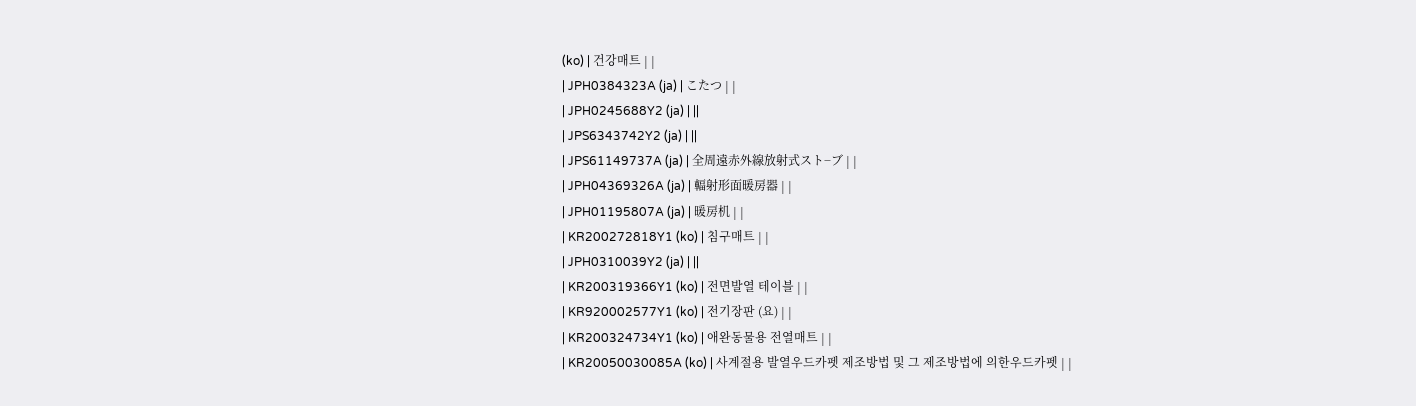(ko) | 건강매트 | |
| JPH0384323A (ja) | こたつ | |
| JPH0245688Y2 (ja) | ||
| JPS6343742Y2 (ja) | ||
| JPS61149737A (ja) | 全周遠赤外線放射式スト−ブ | |
| JPH04369326A (ja) | 輻射形面暖房器 | |
| JPH01195807A (ja) | 暖房机 | |
| KR200272818Y1 (ko) | 침구매트 | |
| JPH0310039Y2 (ja) | ||
| KR200319366Y1 (ko) | 전면발열 테이블 | |
| KR920002577Y1 (ko) | 전기장판 (요) | |
| KR200324734Y1 (ko) | 애완동물용 전열매트 | |
| KR20050030085A (ko) | 사계절용 발열우드카펫 제조방법 및 그 제조방법에 의한우드카펫 | |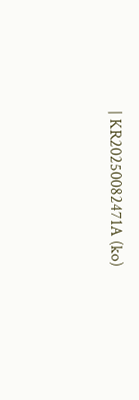| KR20250082471A (ko)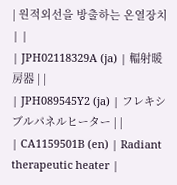| 원적외선을 방출하는 온열장치 | |
| JPH02118329A (ja) | 輻射暖房器 | |
| JPH089545Y2 (ja) | フレキシブルパネルヒーター | |
| CA1159501B (en) | Radiant therapeutic heater |